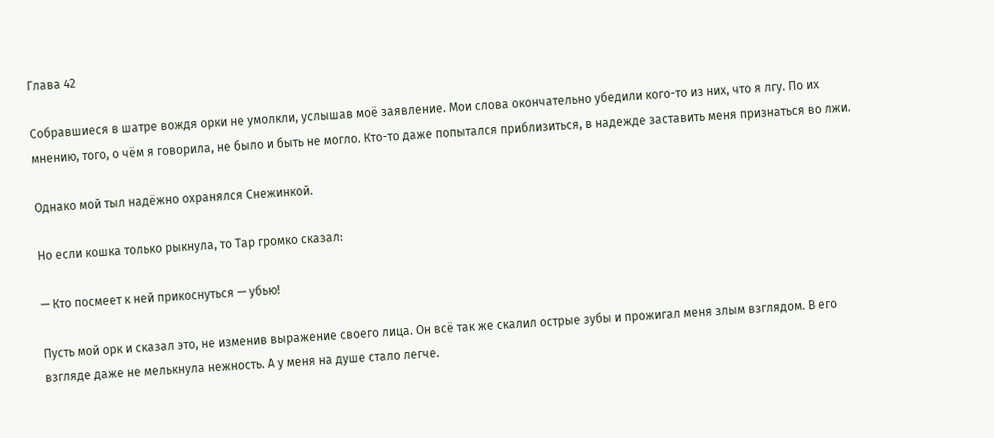Глава 42

Собравшиеся в шатре вождя орки не умолкли, услышав моё заявление. Мои слова окончательно убедили кого-то из них, что я лгу. По их мнению, того, о чём я говорила, не было и быть не могло. Кто-то даже попытался приблизиться, в надежде заставить меня признаться во лжи.

Однако мой тыл надёжно охранялся Снежинкой.

Но если кошка только рыкнула, то Тар громко сказал:

— Кто посмеет к ней прикоснуться — убью!

Пусть мой орк и сказал это, не изменив выражение своего лица. Он всё так же скалил острые зубы и прожигал меня злым взглядом. В его взгляде даже не мелькнула нежность. А у меня на душе стало легче.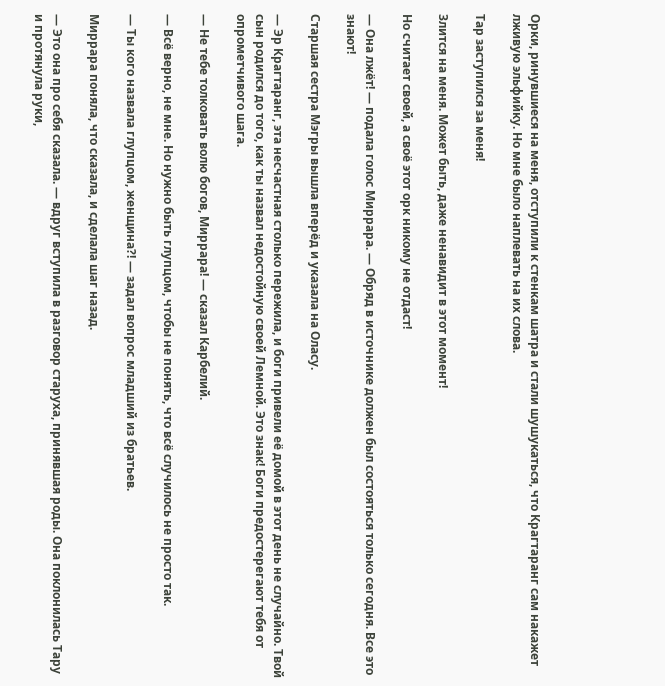Орки, ринувшиеся на меня, отступили к стенкам шатра и стали шушукаться, что Крагтаранг сам накажет лживую эльфийку. Но мне было наплевать на их слова.

Тар заступился за меня!

Злится на меня. Может быть, даже ненавидит в этот момент!

Но считает своей, а своё этот орк никому не отдаст!

— Она лжёт! — подала голос Миррара. — Обряд в источнике должен был состояться только сегодня. Все это знают!

Старшая сестра Мэгры вышла вперёд и указала на Оласу.

— Эр Крагтаранг, эта несчастная столько пережила, и боги привели её домой в этот день не случайно. Твой сын родился до того, как ты назвал недостойную своей Лемной. Это знак! Боги предостерегают тебя от опрометчивого шага.

— Не тебе толковать волю богов, Миррара! — сказал Карбелий.

— Всё верно, не мне. Но нужно быть глупцом, чтобы не понять, что всё случилось не просто так.

— Ты кого назвала глупцом, женщина?! — задал вопрос младший из братьев.

Миррара поняла, что сказала, и сделала шаг назад.

— Это она про себя сказала. — вдруг вступила в разговор старуха, принявшая роды. Она поклонилась Тару и протянула руки,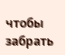чтобы забрать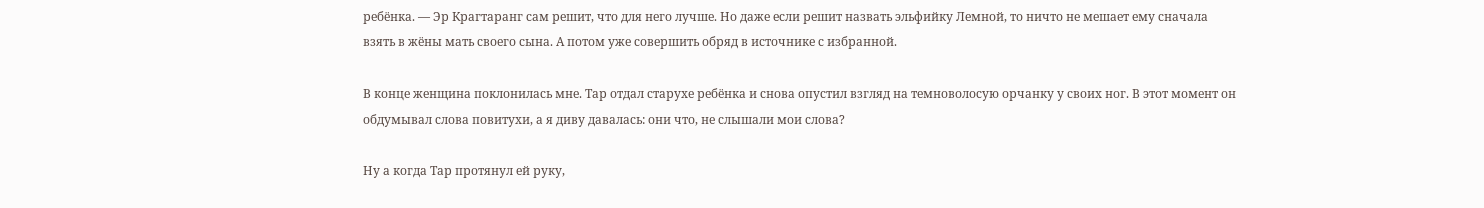ребёнка. — Эр Крагтаранг сам решит, что для него лучше. Но даже если решит назвать эльфийку Лемной, то ничто не мешает ему сначала взять в жёны мать своего сына. А потом уже совершить обряд в источнике с избранной.

В конце женщина поклонилась мне. Тар отдал старухе ребёнка и снова опустил взгляд на темноволосую орчанку у своих ног. В этот момент он обдумывал слова повитухи, а я диву давалась: они что, не слышали мои слова?

Ну а когда Тар протянул ей руку,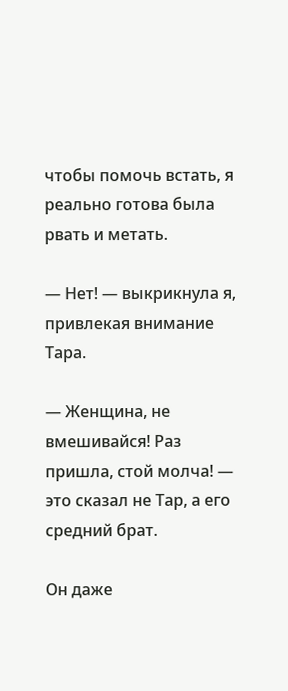чтобы помочь встать, я реально готова была рвать и метать.

— Нет! — выкрикнула я, привлекая внимание Тара.

— Женщина, не вмешивайся! Раз пришла, стой молча! — это сказал не Тар, а его средний брат.

Он даже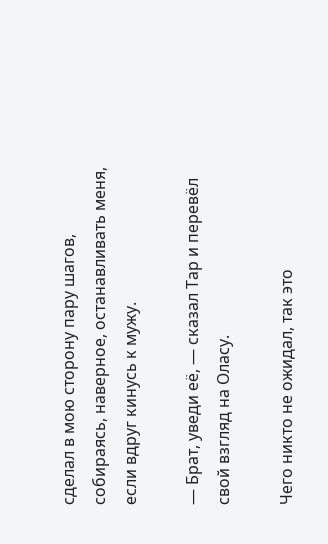сделал в мою сторону пару шагов, собираясь, наверное, останавливать меня, если вдруг кинусь к мужу.

— Брат, уведи её, — сказал Тар и перевёл свой взгляд на Оласу.

Чего никто не ожидал, так это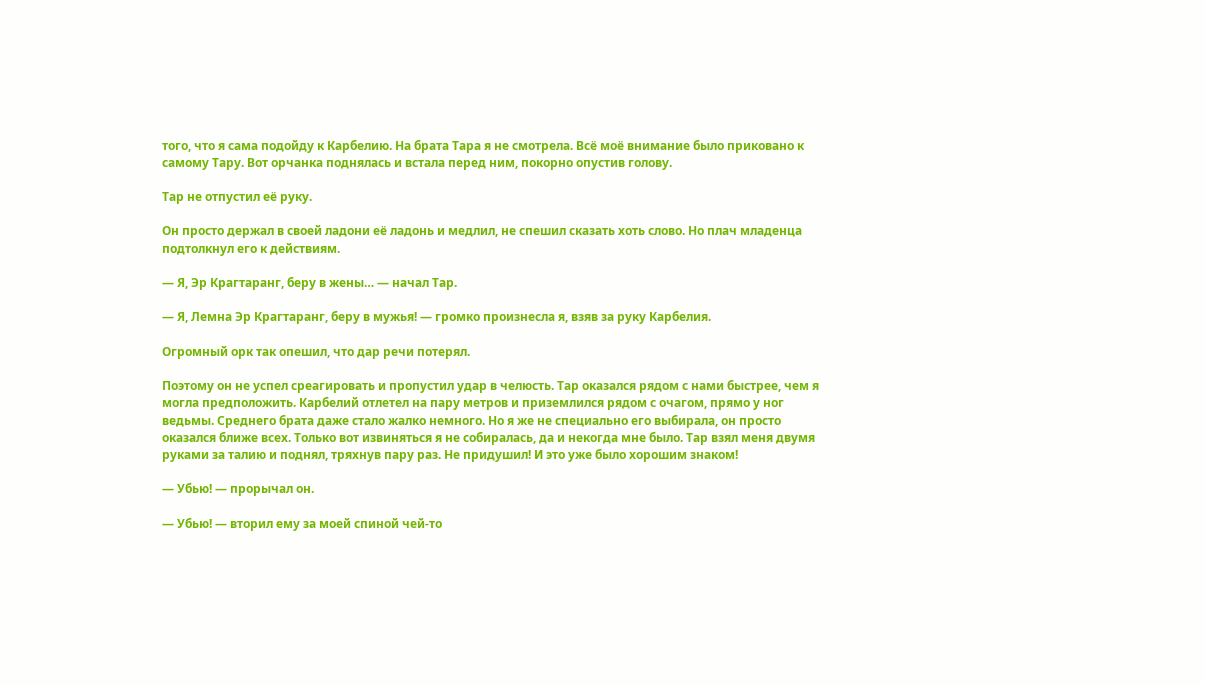того, что я сама подойду к Карбелию. На брата Тара я не смотрела. Всё моё внимание было приковано к самому Тару. Вот орчанка поднялась и встала перед ним, покорно опустив голову.

Тар не отпустил её руку.

Он просто держал в своей ладони её ладонь и медлил, не спешил сказать хоть слово. Но плач младенца подтолкнул его к действиям.

— Я, Эр Крагтаранг, беру в жены… — начал Тар.

— Я, Лемна Эр Крагтаранг, беру в мужья! — громко произнесла я, взяв за руку Карбелия.

Огромный орк так опешил, что дар речи потерял.

Поэтому он не успел среагировать и пропустил удар в челюсть. Тар оказался рядом с нами быстрее, чем я могла предположить. Карбелий отлетел на пару метров и приземлился рядом с очагом, прямо у ног ведьмы. Среднего брата даже стало жалко немного. Но я же не специально его выбирала, он просто оказался ближе всех. Только вот извиняться я не собиралась, да и некогда мне было. Тар взял меня двумя руками за талию и поднял, тряхнув пару раз. Не придушил! И это уже было хорошим знаком!

— Убью! — прорычал он.

— Убью! — вторил ему за моей спиной чей-то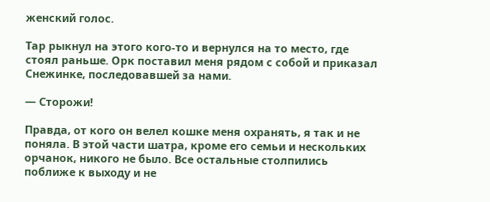женский голос.

Тар рыкнул на этого кого-то и вернулся на то место, где стоял раньше. Орк поставил меня рядом с собой и приказал Снежинке, последовавшей за нами.

— Сторожи!

Правда, от кого он велел кошке меня охранять, я так и не поняла. В этой части шатра, кроме его семьи и нескольких орчанок, никого не было. Все остальные столпились поближе к выходу и не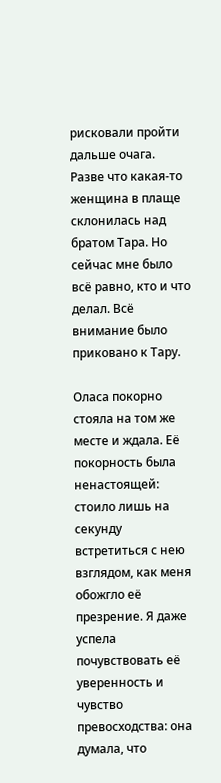рисковали пройти дальше очага. Разве что какая-то женщина в плаще склонилась над братом Тара. Но сейчас мне было всё равно, кто и что делал. Всё внимание было приковано к Тару.

Оласа покорно стояла на том же месте и ждала. Её покорность была ненастоящей: стоило лишь на секунду встретиться с нею взглядом, как меня обожгло её презрение. Я даже успела почувствовать её уверенность и чувство превосходства: она думала, что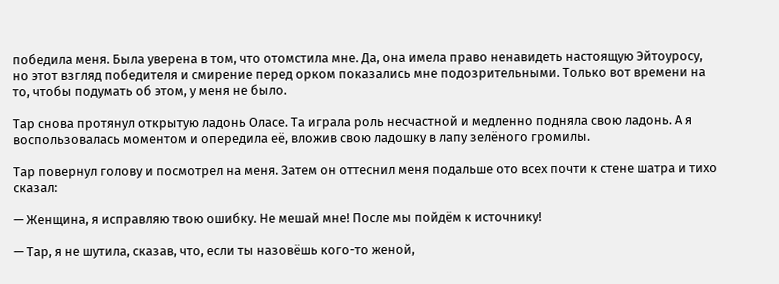победила меня. Была уверена в том, что отомстила мне. Да, она имела право ненавидеть настоящую Эйтоуросу, но этот взгляд победителя и смирение перед орком показались мне подозрительными. Только вот времени на то, чтобы подумать об этом, у меня не было.

Тар снова протянул открытую ладонь Оласе. Та играла роль несчастной и медленно подняла свою ладонь. А я воспользовалась моментом и опередила её, вложив свою ладошку в лапу зелёного громилы.

Тар повернул голову и посмотрел на меня. Затем он оттеснил меня подальше ото всех почти к стене шатра и тихо сказал:

— Женщина, я исправляю твою ошибку. Не мешай мне! После мы пойдём к источнику!

— Тар, я не шутила, сказав, что, если ты назовёшь кого-то женой,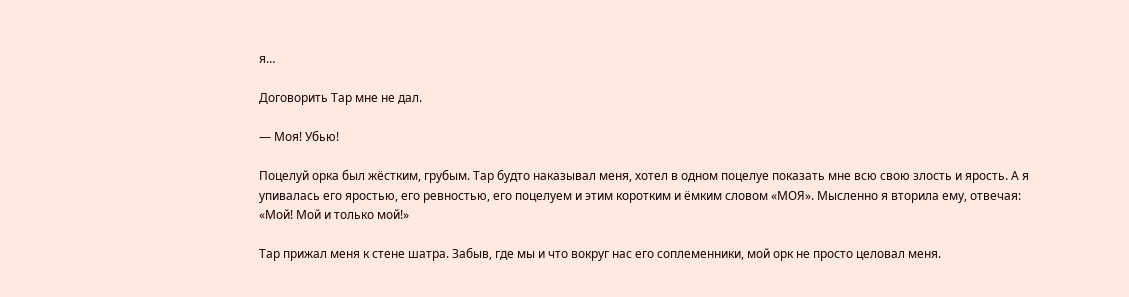я…

Договорить Тар мне не дал.

— Моя! Убью!

Поцелуй орка был жёстким, грубым. Тар будто наказывал меня, хотел в одном поцелуе показать мне всю свою злость и ярость. А я упивалась его яростью, его ревностью, его поцелуем и этим коротким и ёмким словом «МОЯ». Мысленно я вторила ему, отвечая: «Мой! Мой и только мой!»

Тар прижал меня к стене шатра. Забыв, где мы и что вокруг нас его соплеменники, мой орк не просто целовал меня.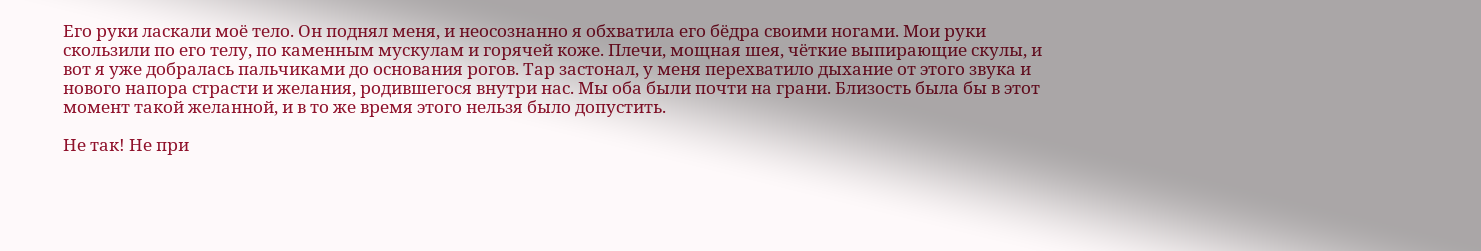Его руки ласкали моё тело. Он поднял меня, и неосознанно я обхватила его бёдра своими ногами. Мои руки скользили по его телу, по каменным мускулам и горячей коже. Плечи, мощная шея, чёткие выпирающие скулы, и вот я уже добралась пальчиками до основания рогов. Тар застонал, у меня перехватило дыхание от этого звука и нового напора страсти и желания, родившегося внутри нас. Мы оба были почти на грани. Близость была бы в этот момент такой желанной, и в то же время этого нельзя было допустить.

Не так! Не при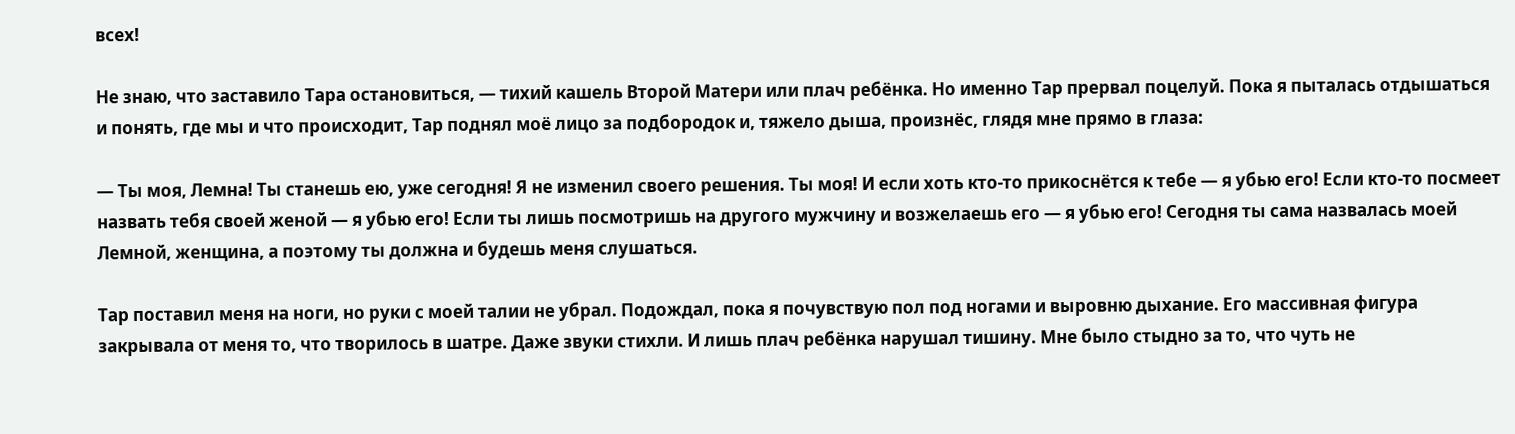всех!

Не знаю, что заставило Тара остановиться, — тихий кашель Второй Матери или плач ребёнка. Но именно Тар прервал поцелуй. Пока я пыталась отдышаться и понять, где мы и что происходит, Тар поднял моё лицо за подбородок и, тяжело дыша, произнёс, глядя мне прямо в глаза:

— Ты моя, Лемна! Ты станешь ею, уже сегодня! Я не изменил своего решения. Ты моя! И если хоть кто-то прикоснётся к тебе — я убью его! Если кто-то посмеет назвать тебя своей женой — я убью его! Если ты лишь посмотришь на другого мужчину и возжелаешь его — я убью его! Сегодня ты сама назвалась моей Лемной, женщина, а поэтому ты должна и будешь меня слушаться.

Тар поставил меня на ноги, но руки с моей талии не убрал. Подождал, пока я почувствую пол под ногами и выровню дыхание. Его массивная фигура закрывала от меня то, что творилось в шатре. Даже звуки стихли. И лишь плач ребёнка нарушал тишину. Мне было стыдно за то, что чуть не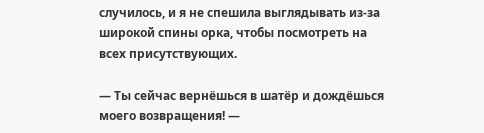случилось, и я не спешила выглядывать из-за широкой спины орка, чтобы посмотреть на всех присутствующих.

— Ты сейчас вернёшься в шатёр и дождёшься моего возвращения! —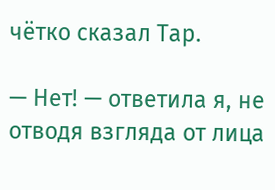чётко сказал Тар.

— Нет! — ответила я, не отводя взгляда от лица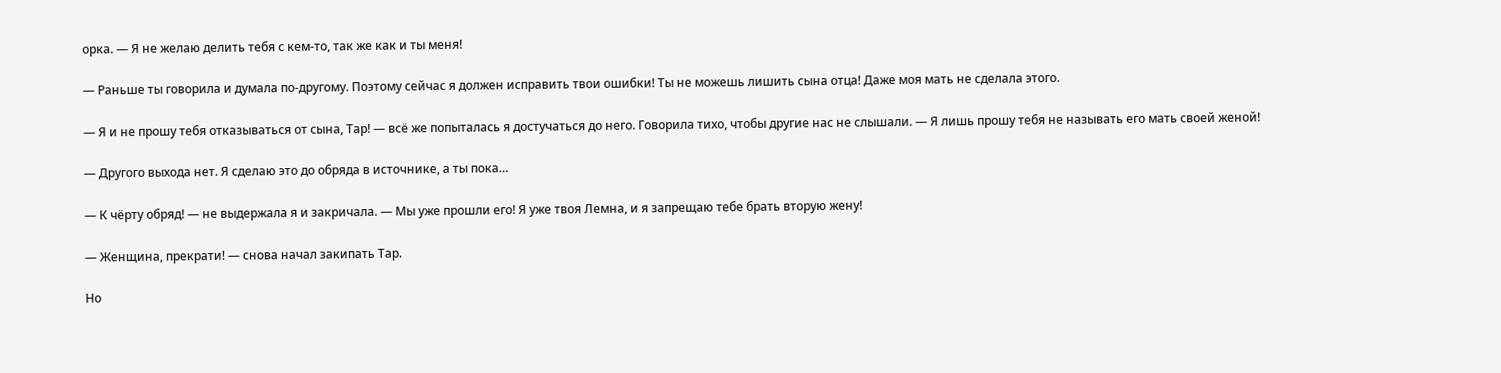орка. — Я не желаю делить тебя с кем-то, так же как и ты меня!

— Раньше ты говорила и думала по-другому. Поэтому сейчас я должен исправить твои ошибки! Ты не можешь лишить сына отца! Даже моя мать не сделала этого.

— Я и не прошу тебя отказываться от сына, Тар! — всё же попыталась я достучаться до него. Говорила тихо, чтобы другие нас не слышали. — Я лишь прошу тебя не называть его мать своей женой!

— Другого выхода нет. Я сделаю это до обряда в источнике, а ты пока…

— К чёрту обряд! — не выдержала я и закричала. — Мы уже прошли его! Я уже твоя Лемна, и я запрещаю тебе брать вторую жену!

— Женщина, прекрати! — снова начал закипать Тар.

Но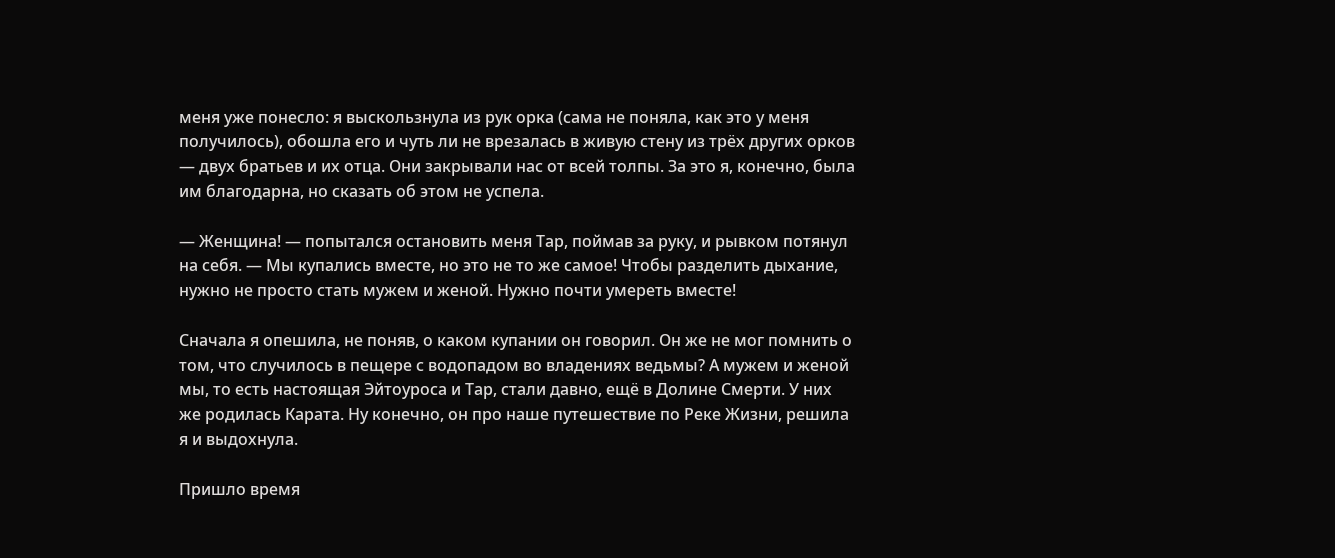меня уже понесло: я выскользнула из рук орка (сама не поняла, как это у меня получилось), обошла его и чуть ли не врезалась в живую стену из трёх других орков — двух братьев и их отца. Они закрывали нас от всей толпы. За это я, конечно, была им благодарна, но сказать об этом не успела.

— Женщина! — попытался остановить меня Тар, поймав за руку, и рывком потянул на себя. — Мы купались вместе, но это не то же самое! Чтобы разделить дыхание, нужно не просто стать мужем и женой. Нужно почти умереть вместе!

Сначала я опешила, не поняв, о каком купании он говорил. Он же не мог помнить о том, что случилось в пещере с водопадом во владениях ведьмы? А мужем и женой мы, то есть настоящая Эйтоуроса и Тар, стали давно, ещё в Долине Смерти. У них же родилась Карата. Ну конечно, он про наше путешествие по Реке Жизни, решила я и выдохнула.

Пришло время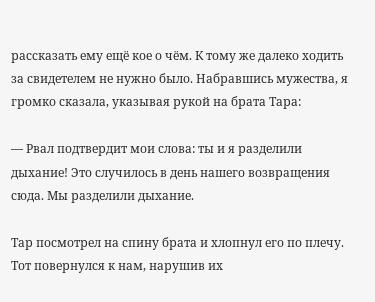рассказать ему ещё кое о чём. К тому же далеко ходить за свидетелем не нужно было. Набравшись мужества, я громко сказала, указывая рукой на брата Тара:

— Рвал подтвердит мои слова: ты и я разделили дыхание! Это случилось в день нашего возвращения сюда. Мы разделили дыхание.

Тар посмотрел на спину брата и хлопнул его по плечу. Тот повернулся к нам, нарушив их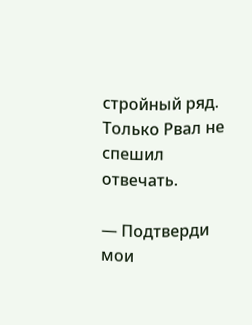стройный ряд. Только Рвал не спешил отвечать.

— Подтверди мои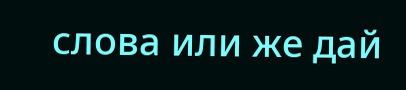слова или же дай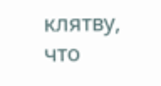клятву, что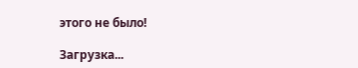этого не было!

Загрузка...